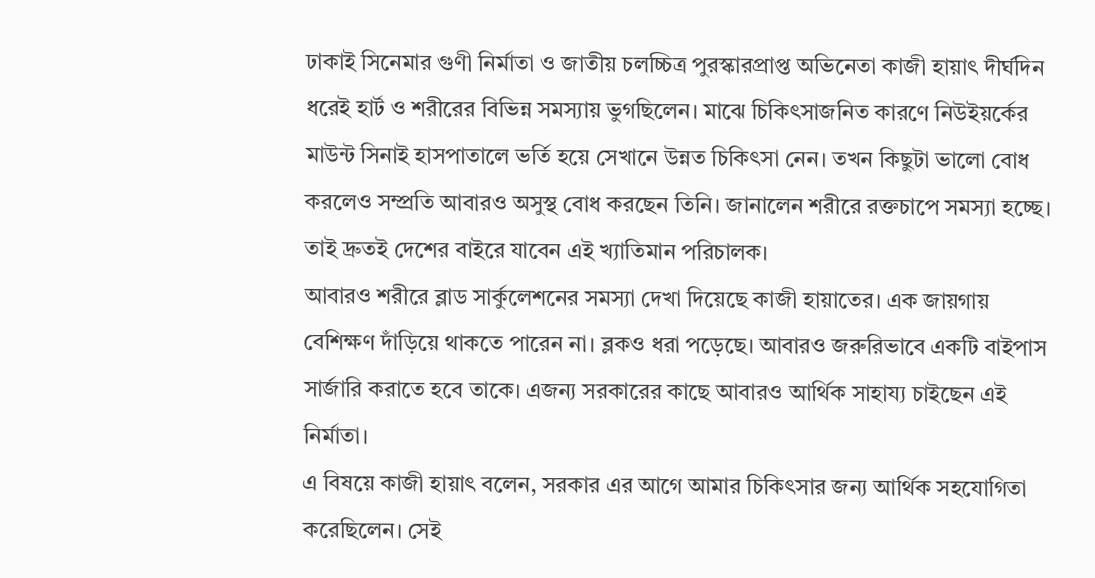ঢাকাই সিনেমার গুণী নির্মাতা ও জাতীয় চলচ্চিত্র পুরস্কারপ্রাপ্ত অভিনেতা কাজী হায়াৎ দীর্ঘদিন ধরেই হার্ট ও শরীরের বিভিন্ন সমস্যায় ভুগছিলেন। মাঝে চিকিৎসাজনিত কারণে নিউইয়র্কের মাউন্ট সিনাই হাসপাতালে ভর্তি হয়ে সেখানে উন্নত চিকিৎসা নেন। তখন কিছুটা ভালো বোধ করলেও সম্প্রতি আবারও অসুস্থ বোধ করছেন তিনি। জানালেন শরীরে রক্তচাপে সমস্যা হচ্ছে। তাই দ্রুতই দেশের বাইরে যাবেন এই খ্যাতিমান পরিচালক।
আবারও শরীরে ব্লাড সার্কুলেশনের সমস্যা দেখা দিয়েছে কাজী হায়াতের। এক জায়গায় বেশিক্ষণ দাঁড়িয়ে থাকতে পারেন না। ব্লকও ধরা পড়েছে। আবারও জরুরিভাবে একটি বাইপাস সার্জারি করাতে হবে তাকে। এজন্য সরকারের কাছে আবারও আর্থিক সাহায্য চাইছেন এই নির্মাতা।
এ বিষয়ে কাজী হায়াৎ বলেন, সরকার এর আগে আমার চিকিৎসার জন্য আর্থিক সহযোগিতা করেছিলেন। সেই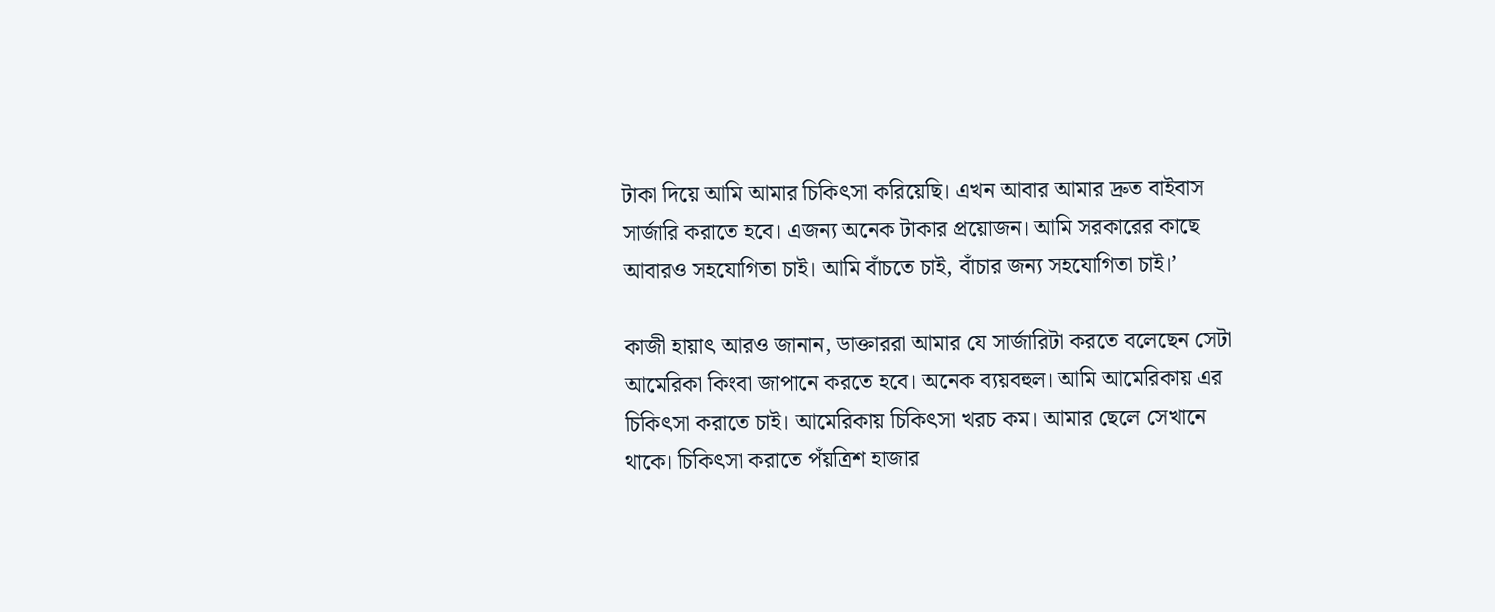টাকা দিয়ে আমি আমার চিকিৎসা করিয়েছি। এখন আবার আমার দ্রুত বাইবাস সার্জারি করাতে হবে। এজন্য অনেক টাকার প্রয়োজন। আমি সরকারের কাছে আবারও সহযোগিতা চাই। আমি বাঁচতে চাই, বাঁচার জন্য সহযোগিতা চাই।’

কাজী হায়াৎ আরও জানান, ডাক্তাররা আমার যে সার্জারিটা করতে বলেছেন সেটা আমেরিকা কিংবা জাপানে করতে হবে। অনেক ব্যয়বহুল। আমি আমেরিকায় এর চিকিৎসা করাতে চাই। আমেরিকায় চিকিৎসা খরচ কম। আমার ছেলে সেখানে থাকে। চিকিৎসা করাতে পঁয়ত্রিশ হাজার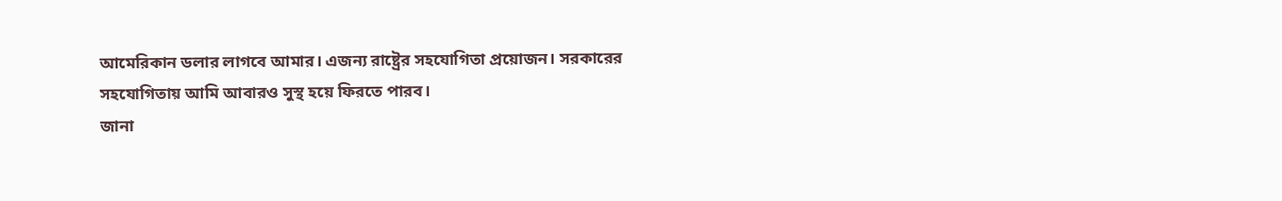আমেরিকান ডলার লাগবে আমার। এজন্য রাষ্ট্রের সহযোগিতা প্রয়োজন। সরকারের সহযোগিতায় আমি আবারও সুস্থ হয়ে ফিরতে পারব।
জানা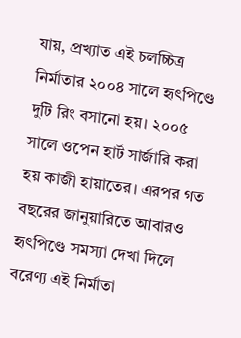যায়, প্রখ্যাত এই চলচ্চিত্র নির্মাতার ২০০৪ সালে হৃৎপিণ্ডে দুটি রিং বসানো হয়। ২০০৫ সালে ওপেন হার্ট সার্জারি করা হয় কাজী হায়াতের। এরপর গত বছরের জানুয়ারিতে আবারও হৃৎপিণ্ডে সমস্যা দেখা দিলে বরেণ্য এই নির্মাতা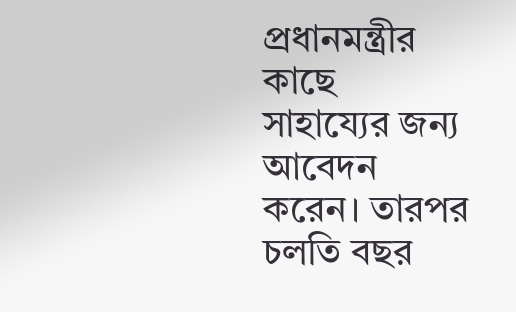প্রধানমন্ত্রীর কাছে সাহায্যের জন্য আবেদন করেন। তারপর চলতি বছর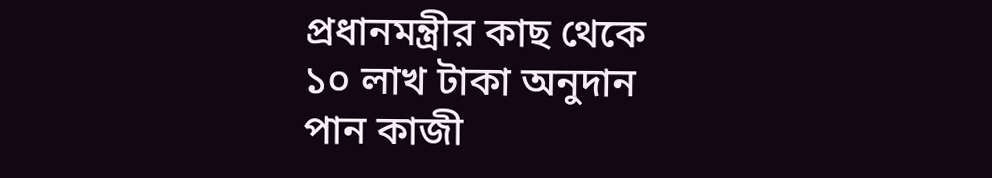প্রধানমন্ত্রীর কাছ থেকে ১০ লাখ টাকা অনুদান পান কাজী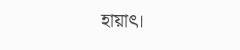হায়াৎ।